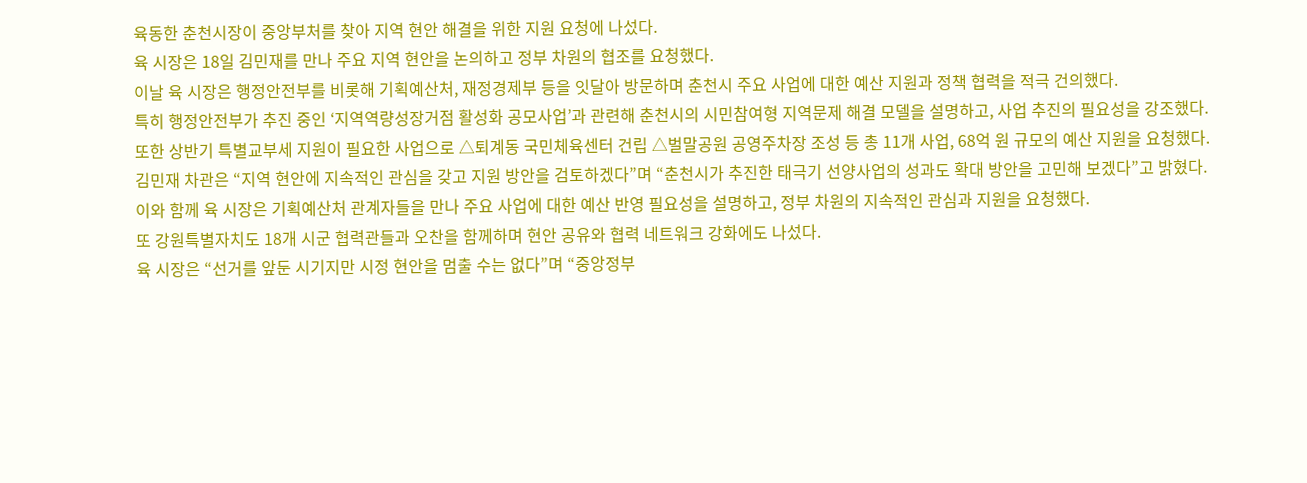육동한 춘천시장이 중앙부처를 찾아 지역 현안 해결을 위한 지원 요청에 나섰다.
육 시장은 18일 김민재를 만나 주요 지역 현안을 논의하고 정부 차원의 협조를 요청했다.
이날 육 시장은 행정안전부를 비롯해 기획예산처, 재정경제부 등을 잇달아 방문하며 춘천시 주요 사업에 대한 예산 지원과 정책 협력을 적극 건의했다.
특히 행정안전부가 추진 중인 ‘지역역량성장거점 활성화 공모사업’과 관련해 춘천시의 시민참여형 지역문제 해결 모델을 설명하고, 사업 추진의 필요성을 강조했다.
또한 상반기 특별교부세 지원이 필요한 사업으로 △퇴계동 국민체육센터 건립 △벌말공원 공영주차장 조성 등 총 11개 사업, 68억 원 규모의 예산 지원을 요청했다.
김민재 차관은 “지역 현안에 지속적인 관심을 갖고 지원 방안을 검토하겠다”며 “춘천시가 추진한 태극기 선양사업의 성과도 확대 방안을 고민해 보겠다”고 밝혔다.
이와 함께 육 시장은 기획예산처 관계자들을 만나 주요 사업에 대한 예산 반영 필요성을 설명하고, 정부 차원의 지속적인 관심과 지원을 요청했다.
또 강원특별자치도 18개 시군 협력관들과 오찬을 함께하며 현안 공유와 협력 네트워크 강화에도 나섰다.
육 시장은 “선거를 앞둔 시기지만 시정 현안을 멈출 수는 없다”며 “중앙정부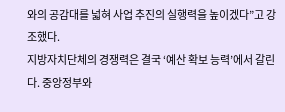와의 공감대를 넓혀 사업 추진의 실행력을 높이겠다”고 강조했다.
지방자치단체의 경쟁력은 결국 ‘예산 확보 능력’에서 갈린다. 중앙정부와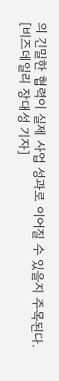의 긴밀한 협력이 실제 사업 성과로 이어질 수 있을지 주목된다.
[비즈데일리 장대성 기자]